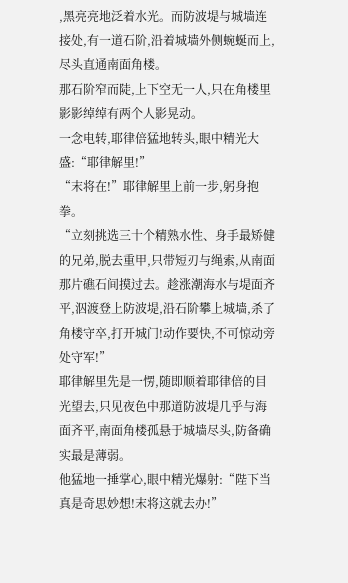,黑亮亮地泛着水光。而防波堤与城墙连接处,有一道石阶,沿着城墙外侧蜿蜒而上,尽头直通南面角楼。
那石阶窄而陡,上下空无一人,只在角楼里影影绰绰有两个人影晃动。
一念电转,耶律倍猛地转头,眼中精光大盛:“耶律解里!”
“末将在!”耶律解里上前一步,躬身抱拳。
“立刻挑选三十个精熟水性、身手最矫健的兄弟,脱去重甲,只带短刃与绳索,从南面那片礁石间摸过去。趁涨潮海水与堤面齐平,泅渡登上防波堤,沿石阶攀上城墙,杀了角楼守卒,打开城门!动作要快,不可惊动旁处守军!”
耶律解里先是一愣,随即顺着耶律倍的目光望去,只见夜色中那道防波堤几乎与海面齐平,南面角楼孤悬于城墙尽头,防备确实最是薄弱。
他猛地一捶掌心,眼中精光爆射:“陛下当真是奇思妙想!末将这就去办!”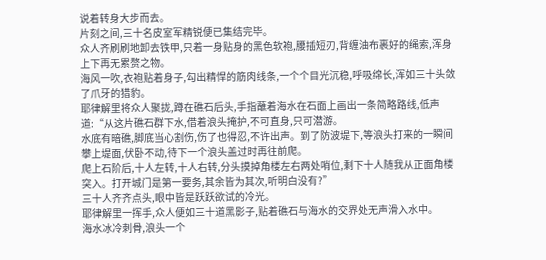说着转身大步而去。
片刻之间,三十名皮室军精锐便已集结完毕。
众人齐刷刷地卸去铁甲,只着一身贴身的黑色软袍,腰插短刃,背缠油布裹好的绳索,浑身上下再无累赘之物。
海风一吹,衣袍贴着身子,勾出精悍的筋肉线条,一个个目光沉稳,呼吸绵长,浑如三十头敛了爪牙的猎豹。
耶律解里将众人聚拢,蹲在礁石后头,手指蘸着海水在石面上画出一条简略路线,低声道:“从这片礁石群下水,借着浪头掩护,不可直身,只可潜游。
水底有暗礁,脚底当心割伤,伤了也得忍,不许出声。到了防波堤下,等浪头打来的一瞬间攀上堤面,伏卧不动,待下一个浪头盖过时再往前爬。
爬上石阶后,十人左转,十人右转,分头摸掉角楼左右两处哨位,剩下十人随我从正面角楼突入。打开城门是第一要务,其余皆为其次,听明白没有?”
三十人齐齐点头,眼中皆是跃跃欲试的冷光。
耶律解里一挥手,众人便如三十道黑影子,贴着礁石与海水的交界处无声滑入水中。
海水冰冷刺骨,浪头一个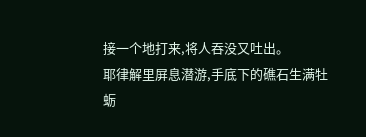接一个地打来,将人吞没又吐出。
耶律解里屏息潜游,手底下的礁石生满牡蛎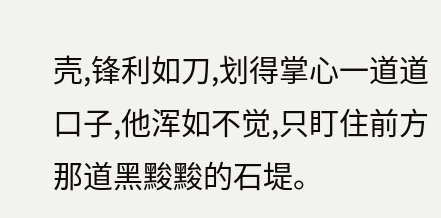壳,锋利如刀,划得掌心一道道口子,他浑如不觉,只盯住前方那道黑黢黢的石堤。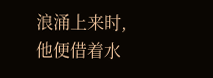浪涌上来时,他便借着水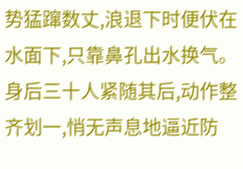势猛蹿数丈,浪退下时便伏在水面下,只靠鼻孔出水换气。身后三十人紧随其后,动作整齐划一,悄无声息地逼近防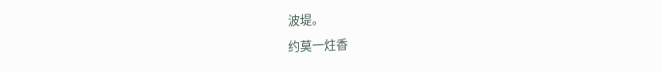波堤。
约莫一炷香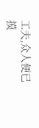工夫,众人便已摸